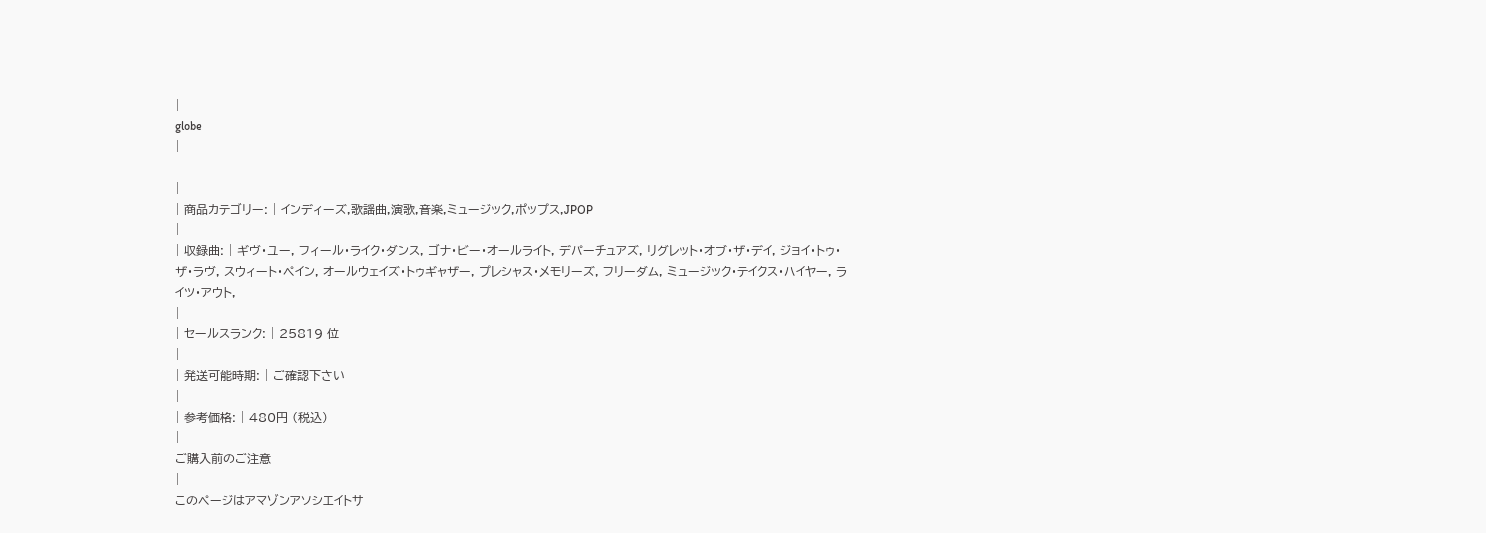|
globe
|

|
| 商品カテゴリー: | インディーズ,歌謡曲,演歌,音楽,ミュージック,ポップス,JPOP
|
| 収録曲: | ギヴ・ユー, フィール・ライク・ダンス, ゴナ・ビー・オールライト, デパーチュアズ, リグレット・オブ・ザ・デイ, ジョイ・トゥ・ザ・ラヴ, スウィート・ペイン, オールウェイズ・トゥギャザー, プレシャス・メモリーズ, フリーダム, ミュージック・テイクス・ハイヤー, ライツ・アウト,
|
| セールスランク: | 25819 位
|
| 発送可能時期: | ご確認下さい
|
| 参考価格: | 480円 (税込)
|
ご購入前のご注意
|
このページはアマゾンアソシエイトサ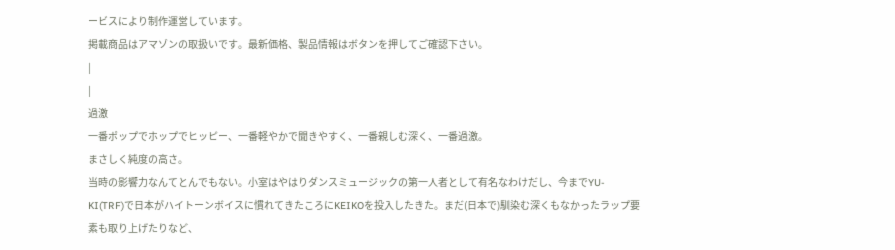ービスにより制作運営しています。
掲載商品はアマゾンの取扱いです。最新価格、製品情報はボタンを押してご確認下さい。
|
|
過激
一番ポップでホップでヒッピー、一番軽やかで聞きやすく、一番親しむ深く、一番過激。
まさしく純度の高さ。
当時の影響力なんてとんでもない。小室はやはりダンスミュージックの第一人者として有名なわけだし、今までYU-KI(TRF)で日本がハイトーンボイスに慣れてきたころにKEIKOを投入したきた。まだ(日本で)馴染む深くもなかったラップ要素も取り上げたりなど、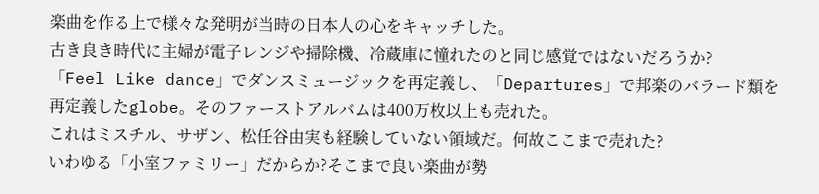楽曲を作る上で様々な発明が当時の日本人の心をキャッチした。
古き良き時代に主婦が電子レンジや掃除機、冷蔵庫に憧れたのと同じ感覚ではないだろうか?
「Feel Like dance」でダンスミュージックを再定義し、「Departures」で邦楽のバラード類を再定義したglobe。そのファーストアルバムは400万枚以上も売れた。
これはミスチル、サザン、松任谷由実も経験していない領域だ。何故ここまで売れた?
いわゆる「小室ファミリー」だからか?そこまで良い楽曲が勢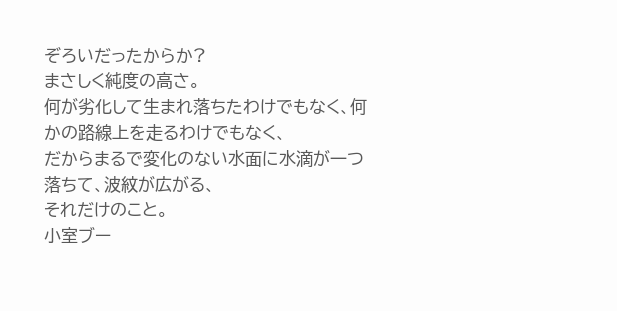ぞろいだったからか?
まさしく純度の高さ。
何が劣化して生まれ落ちたわけでもなく、何かの路線上を走るわけでもなく、
だからまるで変化のない水面に水滴が一つ落ちて、波紋が広がる、
それだけのこと。
小室ブー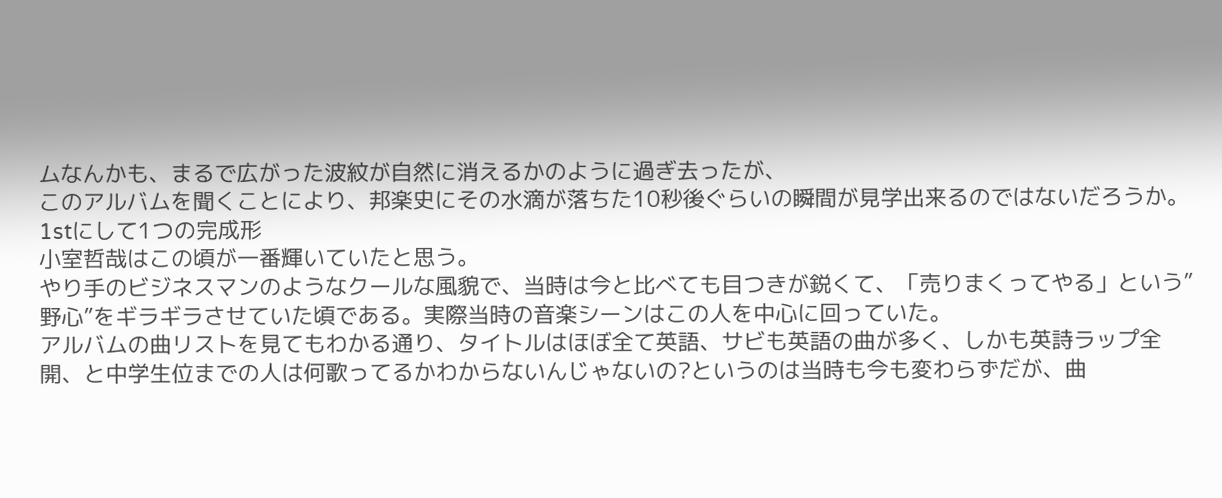ムなんかも、まるで広がった波紋が自然に消えるかのように過ぎ去ったが、
このアルバムを聞くことにより、邦楽史にその水滴が落ちた10秒後ぐらいの瞬間が見学出来るのではないだろうか。
1stにして1つの完成形
小室哲哉はこの頃が一番輝いていたと思う。
やり手のビジネスマンのようなクールな風貌で、当時は今と比べても目つきが鋭くて、「売りまくってやる」という”野心”をギラギラさせていた頃である。実際当時の音楽シーンはこの人を中心に回っていた。
アルバムの曲リストを見てもわかる通り、タイトルはほぼ全て英語、サビも英語の曲が多く、しかも英詩ラップ全開、と中学生位までの人は何歌ってるかわからないんじゃないの?というのは当時も今も変わらずだが、曲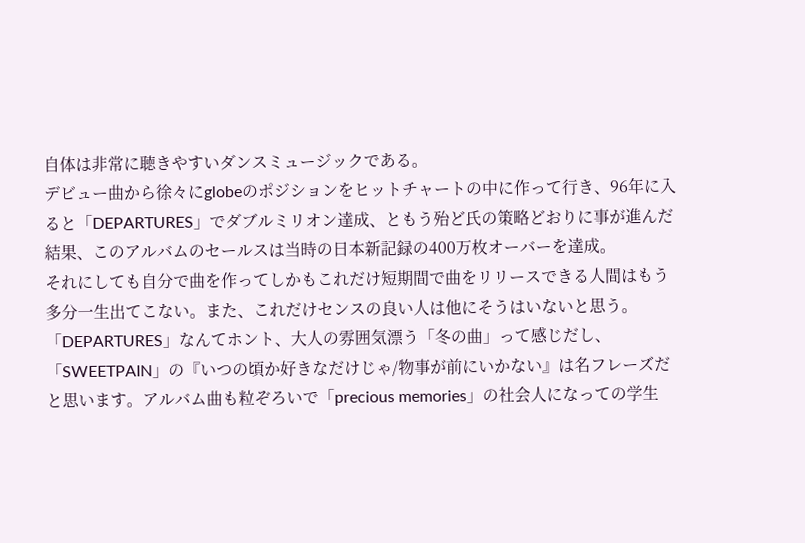自体は非常に聴きやすいダンスミュージックである。
デビュー曲から徐々にglobeのポジションをヒットチャートの中に作って行き、96年に入ると「DEPARTURES」でダブルミリオン達成、ともう殆ど氏の策略どおりに事が進んだ結果、このアルバムのセールスは当時の日本新記録の400万枚オーバーを達成。
それにしても自分で曲を作ってしかもこれだけ短期間で曲をリリースできる人間はもう多分一生出てこない。また、これだけセンスの良い人は他にそうはいないと思う。「DEPARTURES」なんてホント、大人の雰囲気漂う「冬の曲」って感じだし、「SWEETPAIN」の『いつの頃か好きなだけじゃ/物事が前にいかない』は名フレーズだと思います。アルバム曲も粒ぞろいで「precious memories」の社会人になっての学生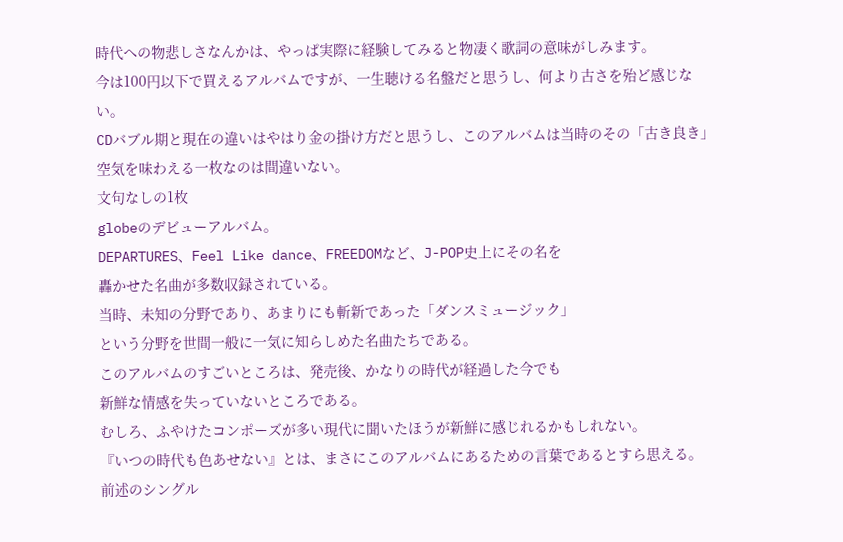時代への物悲しさなんかは、やっぱ実際に経験してみると物凄く歌詞の意味がしみます。
今は100円以下で買えるアルバムですが、一生聴ける名盤だと思うし、何より古さを殆ど感じない。
CDバブル期と現在の違いはやはり金の掛け方だと思うし、このアルバムは当時のその「古き良き」空気を味わえる一枚なのは間違いない。
文句なしの1枚
globeのデビューアルバム。
DEPARTURES、Feel Like dance、FREEDOMなど、J-POP史上にその名を
轟かせた名曲が多数収録されている。
当時、未知の分野であり、あまりにも斬新であった「ダンスミュージック」
という分野を世間一般に一気に知らしめた名曲たちである。
このアルバムのすごいところは、発売後、かなりの時代が経過した今でも
新鮮な情感を失っていないところである。
むしろ、ふやけたコンポーズが多い現代に聞いたほうが新鮮に感じれるかもしれない。
『いつの時代も色あせない』とは、まさにこのアルバムにあるための言葉であるとすら思える。
前述のシングル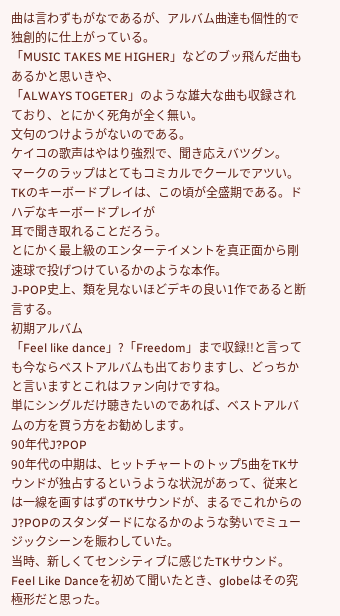曲は言わずもがなであるが、アルバム曲達も個性的で独創的に仕上がっている。
「MUSIC TAKES ME HIGHER」などのブッ飛んだ曲もあるかと思いきや、
「ALWAYS TOGETER」のような雄大な曲も収録されており、とにかく死角が全く無い。
文句のつけようがないのである。
ケイコの歌声はやはり強烈で、聞き応えバツグン。
マークのラップはとてもコミカルでクールでアツい。
TKのキーボードプレイは、この頃が全盛期である。ドハデなキーボードプレイが
耳で聞き取れることだろう。
とにかく最上級のエンターテイメントを真正面から剛速球で投げつけているかのような本作。
J-POP史上、類を見ないほどデキの良い1作であると断言する。
初期アルバム
「Feel like dance」?「Freedom」まで収録!!と言っても今ならベストアルバムも出ておりますし、どっちかと言いますとこれはファン向けですね。
単にシングルだけ聴きたいのであれば、ベストアルバムの方を買う方をお勧めします。
90年代J?POP
90年代の中期は、ヒットチャートのトップ5曲をTKサウンドが独占するというような状況があって、従来とは一線を画すはずのTKサウンドが、まるでこれからのJ?POPのスタンダードになるかのような勢いでミュージックシーンを賑わしていた。
当時、新しくてセンシティブに感じたTKサウンド。Feel Like Danceを初めて聞いたとき、globeはその究極形だと思った。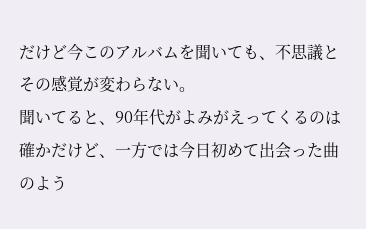だけど今このアルバムを聞いても、不思議とその感覚が変わらない。
聞いてると、90年代がよみがえってくるのは確かだけど、一方では今日初めて出会った曲のよう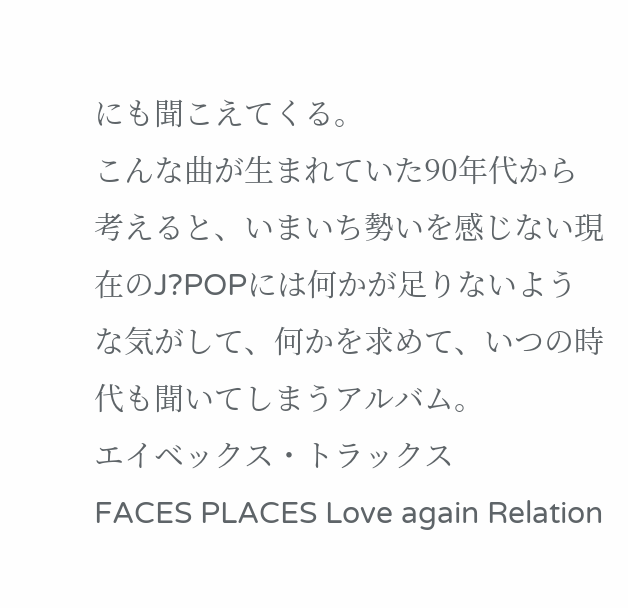にも聞こえてくる。
こんな曲が生まれていた90年代から考えると、いまいち勢いを感じない現在のJ?POPには何かが足りないような気がして、何かを求めて、いつの時代も聞いてしまうアルバム。
エイベックス・トラックス
FACES PLACES Love again Relation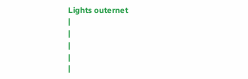Lights outernet
|
|
|
|
|